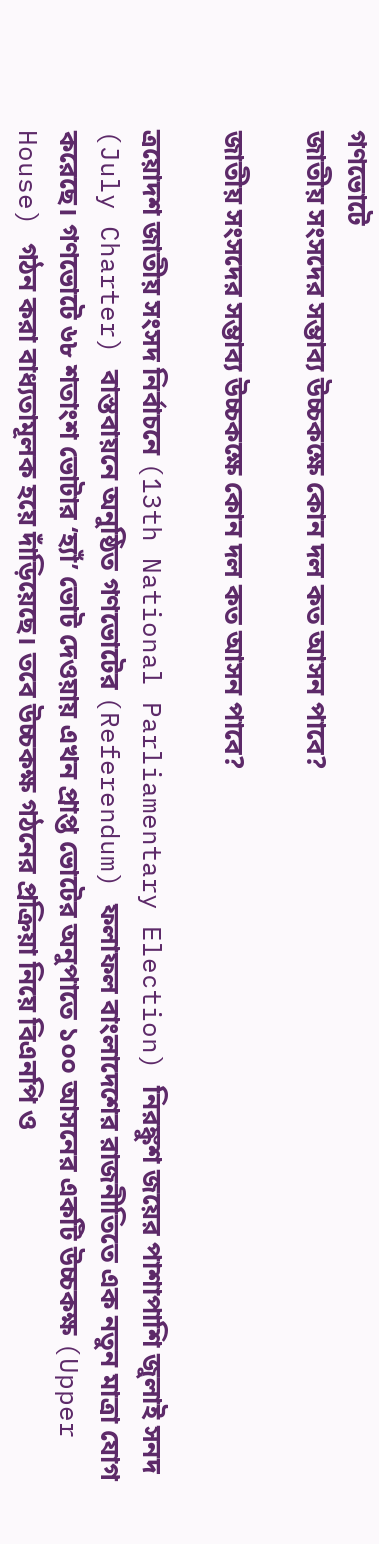গণভোটে
জাতীয় সংসদের সম্ভাব্য উচ্চকক্ষে কোন দল কত আসন পাবে?

জাতীয় সংসদের সম্ভাব্য উচ্চকক্ষে কোন দল কত আসন পাবে?

ত্রয়োদশ জাতীয় সংসদ নির্বাচনে (13th National Parliamentary Election) নিরঙ্কুশ জয়ের পাশাপাশি জুলাই সনদ (July Charter) বাস্তবায়নে অনুষ্ঠিত গণভোটের (Referendum) ফলাফল বাংলাদেশের রাজনীতিতে এক নতুন মাত্রা যোগ করেছে। গণভোটে ৬৮ শতাংশ ভোটার ‘হ্যাঁ’ ভোট দেওয়ায় এখন প্রাপ্ত ভোটের অনুপাতে ১০০ আসনের একটি উচ্চকক্ষ (Upper House) গঠন করা বাধ্যতামূলক হয়ে দাঁড়িয়েছে। তবে উচ্চকক্ষ গঠনের প্রক্রিয়া নিয়ে বিএনপি ও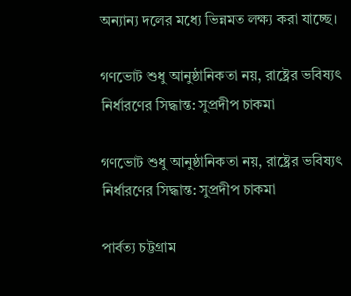অন্যান্য দলের মধ্যে ভিন্নমত লক্ষ্য করা যাচ্ছে।

গণভোট শুধু আনুষ্ঠানিকতা নয়, রাষ্ট্রের ভবিষ্যৎ নির্ধারণের সিদ্ধান্ত: সুপ্রদীপ চাকমা

গণভোট শুধু আনুষ্ঠানিকতা নয়, রাষ্ট্রের ভবিষ্যৎ নির্ধারণের সিদ্ধান্ত: সুপ্রদীপ চাকমা

পার্বত্য চট্টগ্রাম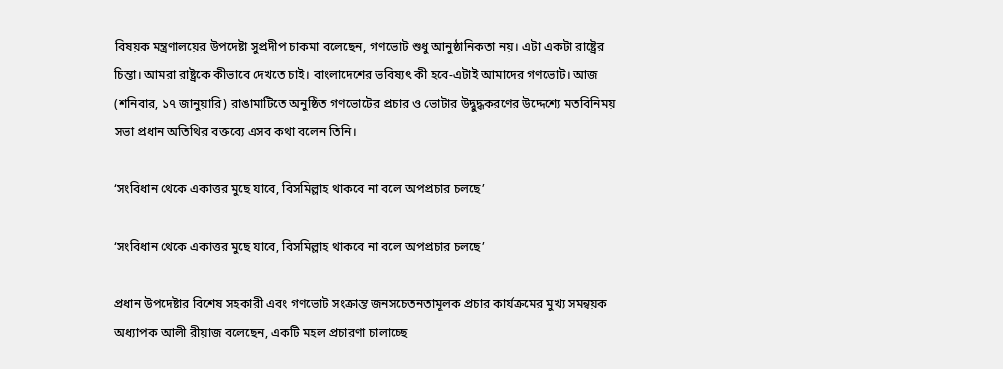বিষয়ক মন্ত্রণালয়ের উপদেষ্টা সুপ্রদীপ চাকমা বলেছেন, গণভোট শুধু আনুষ্ঠানিকতা নয়। এটা একটা রাষ্ট্রের চিন্তা। আমরা রাষ্ট্রকে কীভাবে দেখতে চাই। বাংলাদেশের ভবিষ্যৎ কী হবে-এটাই আমাদের গণভোট। আজ (শনিবার, ১৭ জানুয়ারি) রাঙামাটিতে অনুষ্ঠিত গণভোটের প্রচার ও ভোটার উদ্বুদ্ধকরণের উদ্দেশ্যে মতবিনিময় সভা প্রধান অতিথির বক্তব্যে এসব কথা বলেন তিনি।

‘সংবিধান থেকে একাত্তর মুছে যাবে, বিসমিল্লাহ থাকবে না বলে অপপ্রচার চলছে’

‘সংবিধান থেকে একাত্তর মুছে যাবে, বিসমিল্লাহ থাকবে না বলে অপপ্রচার চলছে’

প্রধান উপদেষ্টার বিশেষ সহকারী এবং গণভোট সংক্রান্ত জনসচেতনতামূলক প্রচার কার্যক্রমের মুখ্য সমন্বয়ক অধ্যাপক আলী রীয়াজ বলেছেন, একটি মহল প্রচারণা চালাচ্ছে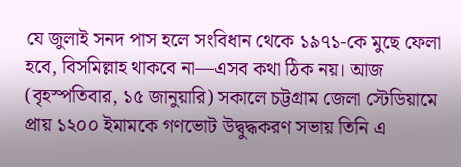যে জুলাই সনদ পাস হলে সংবিধান থেকে ১৯৭১-কে মুছে ফেলা হবে, বিসমিল্লাহ থাকবে না—এসব কথা ঠিক নয়। আজ (বৃহস্পতিবার, ১৫ জানুয়ারি) সকালে চট্টগ্রাম জেলা স্টেডিয়ামে প্রায় ১২০০ ইমামকে গণভোট উদ্বুদ্ধকরণ সভায় তিনি এ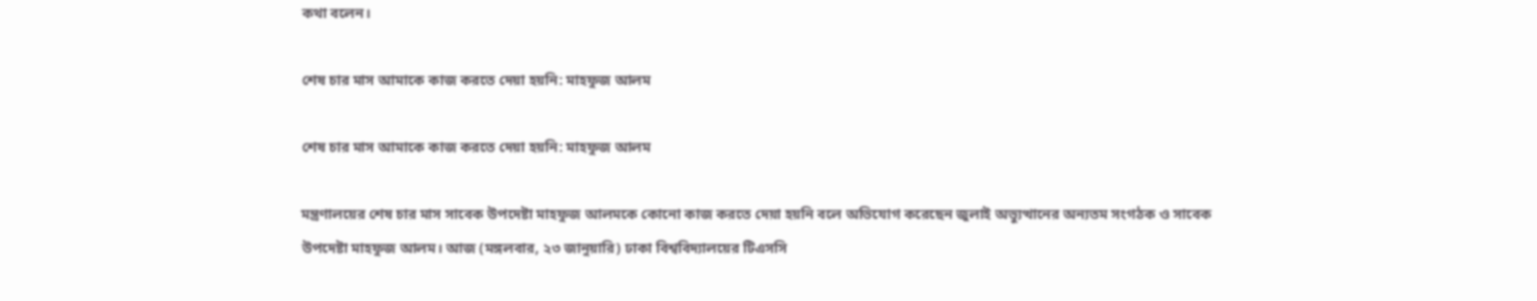কথা বলেন।

শেষ চার মাস আমাকে কাজ করতে দেয়া হয়নি: মাহফুজ আলম

শেষ চার মাস আমাকে কাজ করতে দেয়া হয়নি: মাহফুজ আলম

মন্ত্রণালয়ের শেষ চার মাস সাবেক উপদেষ্টা মাহফুজ আলমকে কোনো কাজ করতে দেয়া হয়নি বলে অভিযোগ করেছেন জুলাই অভ্যুত্থানের অন্যতম সংগঠক ও সাবেক উপদেষ্টা মাহফুজ আলম। আজ (মঙ্গলবার, ২৩ জানুয়ারি) ঢাকা বিশ্ববিদ্যালয়ের টিএসসি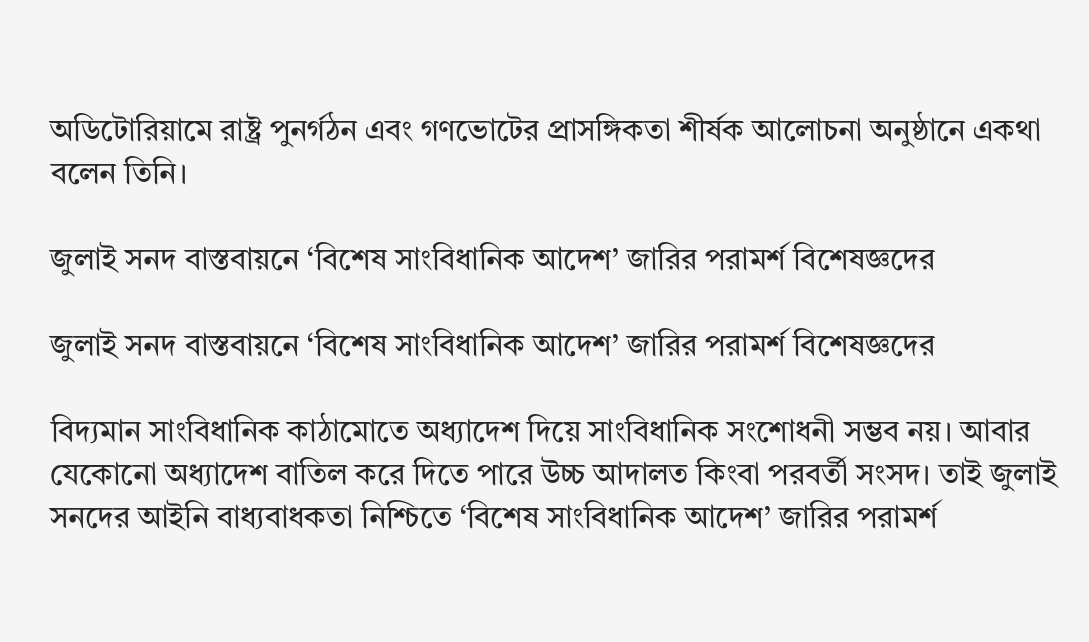অডিটোরিয়ামে রাষ্ট্র পুনর্গঠন এবং গণভোটের প্রাসঙ্গিকতা শীর্ষক আলোচনা অনুষ্ঠানে একথা বলেন তিনি।

জুলাই সনদ বাস্তবায়নে ‘বিশেষ সাংবিধানিক আদেশ’ জারির পরামর্শ বিশেষজ্ঞদের

জুলাই সনদ বাস্তবায়নে ‘বিশেষ সাংবিধানিক আদেশ’ জারির পরামর্শ বিশেষজ্ঞদের

বিদ্যমান সাংবিধানিক কাঠামোতে অধ্যাদেশ দিয়ে সাংবিধানিক সংশোধনী সম্ভব নয়। আবার যেকোনো অধ্যাদেশ বাতিল করে দিতে পারে উচ্চ আদালত কিংবা পরবর্তী সংসদ। তাই জুলাই সনদের আইনি বাধ্যবাধকতা নিশ্চিতে ‘বিশেষ সাংবিধানিক আদেশ’ জারির পরামর্শ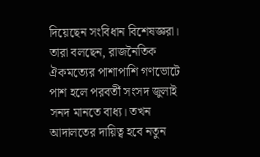দিয়েছেন সংবিধান বিশেষজ্ঞরা। তারা বলছেন, রাজনৈতিক ঐকমত্যের পাশাপাশি গণভোটে পাশ হলে পরবর্তী সংসদ জুলাই সনদ মানতে বাধ্য। তখন আদালতের দায়িত্ব হবে নতুন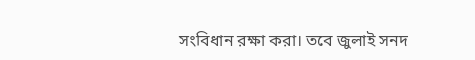সংবিধান রক্ষা করা। তবে জুলাই সনদ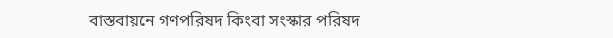বাস্তবায়নে গণপরিষদ কিংবা সংস্কার পরিষদ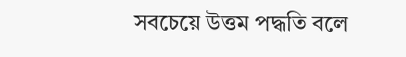সবচেয়ে উত্তম পদ্ধতি বলে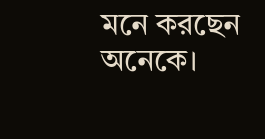মনে করছেন অনেকে।